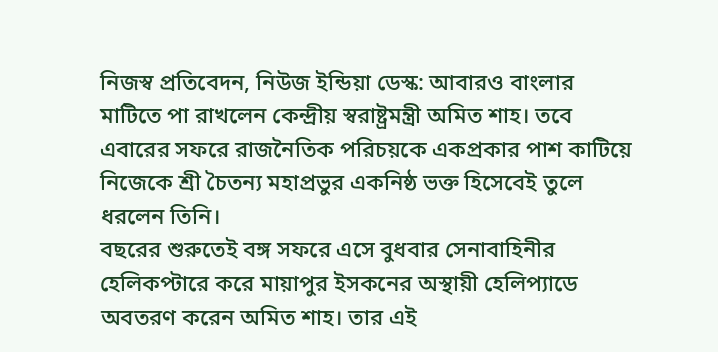নিজস্ব প্রতিবেদন, নিউজ ইন্ডিয়া ডেস্ক: আবারও বাংলার মাটিতে পা রাখলেন কেন্দ্রীয় স্বরাষ্ট্রমন্ত্রী অমিত শাহ। তবে এবারের সফরে রাজনৈতিক পরিচয়কে একপ্রকার পাশ কাটিয়ে নিজেকে শ্রী চৈতন্য মহাপ্রভুর একনিষ্ঠ ভক্ত হিসেবেই তুলে ধরলেন তিনি।
বছরের শুরুতেই বঙ্গ সফরে এসে বুধবার সেনাবাহিনীর হেলিকপ্টারে করে মায়াপুর ইসকনের অস্থায়ী হেলিপ্যাডে অবতরণ করেন অমিত শাহ। তার এই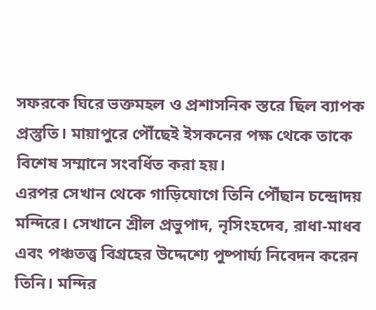সফরকে ঘিরে ভক্তমহল ও প্রশাসনিক স্তরে ছিল ব্যাপক প্রস্তুতি। মায়াপুরে পৌঁছেই ইসকনের পক্ষ থেকে তাকে বিশেষ সম্মানে সংবর্ধিত করা হয়।
এরপর সেখান থেকে গাড়িযোগে তিনি পৌঁছান চন্দ্রোদয় মন্দিরে। সেখানে শ্রীল প্রভুপাদ, নৃসিংহদেব, রাধা-মাধব এবং পঞ্চতত্ত্ব বিগ্রহের উদ্দেশ্যে পুষ্পার্ঘ্য নিবেদন করেন তিনি। মন্দির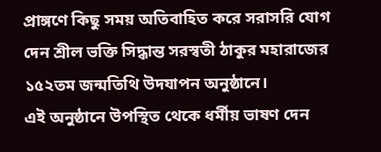প্রাঙ্গণে কিছু সময় অতিবাহিত করে সরাসরি যোগ দেন শ্রীল ভক্তি সিদ্ধান্ত সরস্বতী ঠাকুর মহারাজের ১৫২তম জন্মতিথি উদযাপন অনুষ্ঠানে।
এই অনুষ্ঠানে উপস্থিত থেকে ধর্মীয় ভাষণ দেন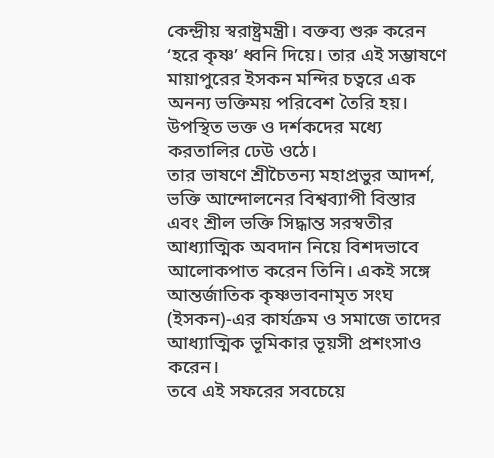কেন্দ্রীয় স্বরাষ্ট্রমন্ত্রী। বক্তব্য শুরু করেন ‘হরে কৃষ্ণ’ ধ্বনি দিয়ে। তার এই সম্ভাষণে মায়াপুরের ইসকন মন্দির চত্বরে এক অনন্য ভক্তিময় পরিবেশ তৈরি হয়। উপস্থিত ভক্ত ও দর্শকদের মধ্যে করতালির ঢেউ ওঠে।
তার ভাষণে শ্রীচৈতন্য মহাপ্রভুর আদর্শ, ভক্তি আন্দোলনের বিশ্বব্যাপী বিস্তার এবং শ্রীল ভক্তি সিদ্ধান্ত সরস্বতীর আধ্যাত্মিক অবদান নিয়ে বিশদভাবে আলোকপাত করেন তিনি। একই সঙ্গে আন্তর্জাতিক কৃষ্ণভাবনামৃত সংঘ (ইসকন)-এর কার্যক্রম ও সমাজে তাদের আধ্যাত্মিক ভূমিকার ভূয়সী প্রশংসাও করেন।
তবে এই সফরের সবচেয়ে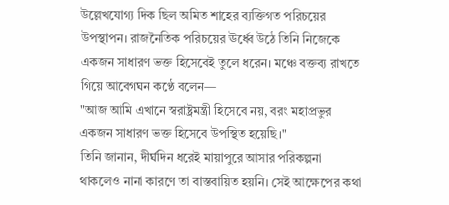উল্লেখযোগ্য দিক ছিল অমিত শাহের ব্যক্তিগত পরিচয়ের উপস্থাপন। রাজনৈতিক পরিচয়ের ঊর্ধ্বে উঠে তিনি নিজেকে একজন সাধারণ ভক্ত হিসেবেই তুলে ধরেন। মঞ্চে বক্তব্য রাখতে গিয়ে আবেগঘন কণ্ঠে বলেন—
"আজ আমি এখানে স্বরাষ্ট্রমন্ত্রী হিসেবে নয়, বরং মহাপ্রভুর একজন সাধারণ ভক্ত হিসেবে উপস্থিত হয়েছি।"
তিনি জানান, দীর্ঘদিন ধরেই মায়াপুরে আসার পরিকল্পনা থাকলেও নানা কারণে তা বাস্তবায়িত হয়নি। সেই আক্ষেপের কথা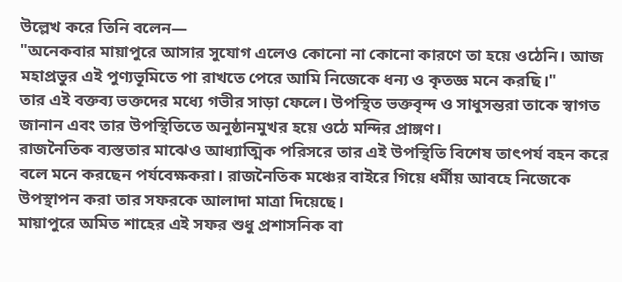উল্লেখ করে তিনি বলেন—
"অনেকবার মায়াপুরে আসার সুযোগ এলেও কোনো না কোনো কারণে তা হয়ে ওঠেনি। আজ মহাপ্রভুর এই পুণ্যভূমিতে পা রাখতে পেরে আমি নিজেকে ধন্য ও কৃতজ্ঞ মনে করছি।"
তার এই বক্তব্য ভক্তদের মধ্যে গভীর সাড়া ফেলে। উপস্থিত ভক্তবৃন্দ ও সাধুসন্তরা তাকে স্বাগত জানান এবং তার উপস্থিতিতে অনুষ্ঠানমুখর হয়ে ওঠে মন্দির প্রাঙ্গণ।
রাজনৈতিক ব্যস্ততার মাঝেও আধ্যাত্মিক পরিসরে তার এই উপস্থিতি বিশেষ তাৎপর্য বহন করে বলে মনে করছেন পর্যবেক্ষকরা। রাজনৈতিক মঞ্চের বাইরে গিয়ে ধর্মীয় আবহে নিজেকে উপস্থাপন করা তার সফরকে আলাদা মাত্রা দিয়েছে।
মায়াপুরে অমিত শাহের এই সফর শুধু প্রশাসনিক বা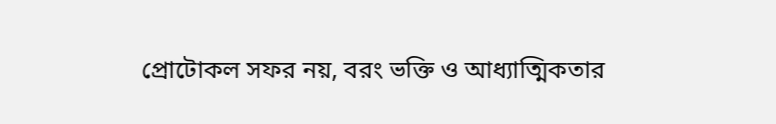প্রোটোকল সফর নয়, বরং ভক্তি ও আধ্যাত্মিকতার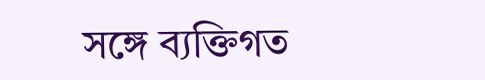সঙ্গে ব্যক্তিগত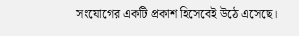সংযোগের একটি প্রকাশ হিসেবেই উঠে এসেছে।